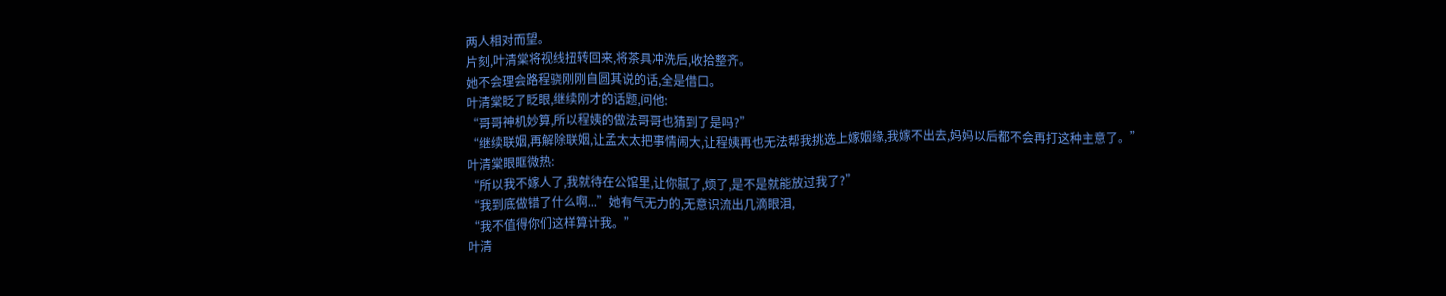两人相对而望。
片刻,叶清棠将视线扭转回来,将茶具冲洗后,收拾整齐。
她不会理会路程骁刚刚自圆其说的话,全是借口。
叶清棠眨了眨眼,继续刚才的话题,问他:
“哥哥神机妙算,所以程姨的做法哥哥也猜到了是吗?”
“继续联姻,再解除联姻,让孟太太把事情闹大,让程姨再也无法帮我挑选上嫁姻缘,我嫁不出去,妈妈以后都不会再打这种主意了。”
叶清棠眼眶微热:
“所以我不嫁人了,我就待在公馆里,让你腻了,烦了,是不是就能放过我了?”
“我到底做错了什么啊...”她有气无力的,无意识流出几滴眼泪,
“我不值得你们这样算计我。”
叶清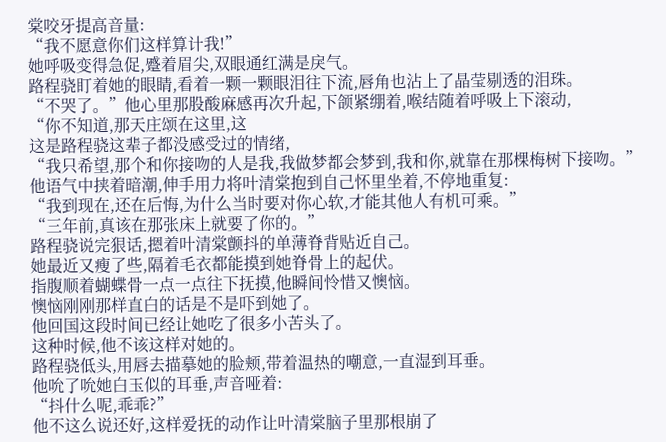棠咬牙提高音量:
“我不愿意你们这样算计我!”
她呼吸变得急促,蹙着眉尖,双眼通红满是戾气。
路程骁盯着她的眼睛,看着一颗一颗眼泪往下流,唇角也沾上了晶莹剔透的泪珠。
“不哭了。”他心里那股酸麻感再次升起,下颌紧绷着,喉结随着呼吸上下滚动,
“你不知道,那天庄颂在这里,这
这是路程骁这辈子都没感受过的情绪,
“我只希望,那个和你接吻的人是我,我做梦都会梦到,我和你,就靠在那棵梅树下接吻。”
他语气中挟着暗潮,伸手用力将叶清棠抱到自己怀里坐着,不停地重复:
“我到现在,还在后悔,为什么当时要对你心软,才能其他人有机可乘。”
“三年前,真该在那张床上就要了你的。”
路程骁说完狠话,摁着叶清棠颤抖的单薄脊背贴近自己。
她最近又瘦了些,隔着毛衣都能摸到她脊骨上的起伏。
指腹顺着蝴蝶骨一点一点往下抚摸,他瞬间怜惜又懊恼。
懊恼刚刚那样直白的话是不是吓到她了。
他回国这段时间已经让她吃了很多小苦头了。
这种时候,他不该这样对她的。
路程骁低头,用唇去描摹她的脸颊,带着温热的嘲意,一直湿到耳垂。
他吮了吮她白玉似的耳垂,声音哑着:
“抖什么呢,乖乖?”
他不这么说还好,这样爱抚的动作让叶清棠脑子里那根崩了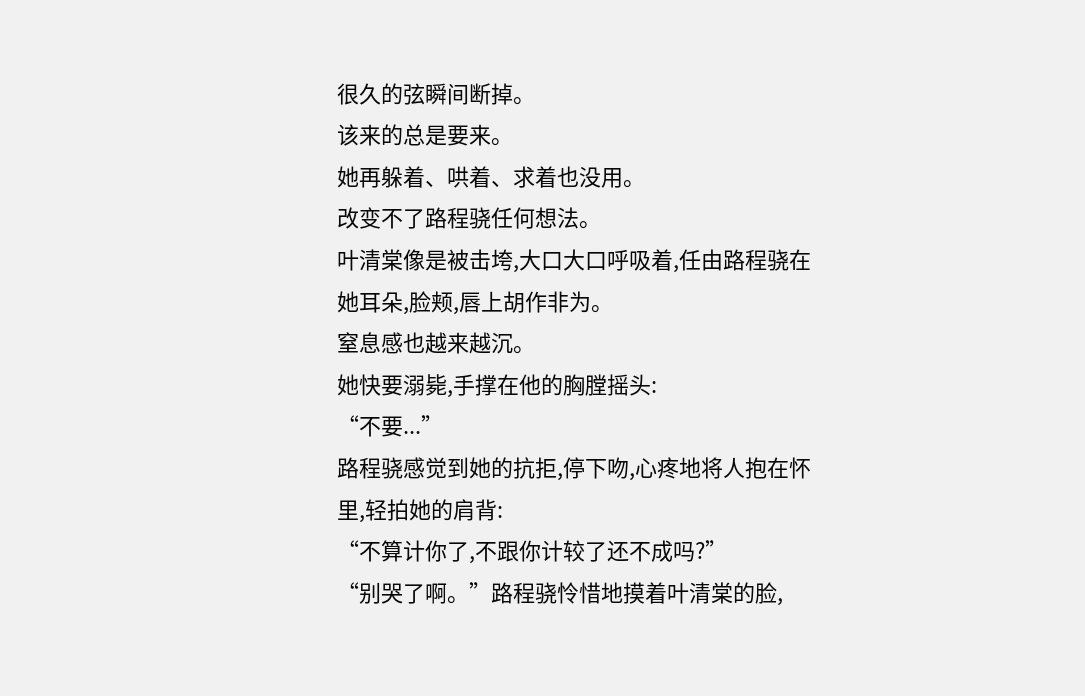很久的弦瞬间断掉。
该来的总是要来。
她再躲着、哄着、求着也没用。
改变不了路程骁任何想法。
叶清棠像是被击垮,大口大口呼吸着,任由路程骁在她耳朵,脸颊,唇上胡作非为。
窒息感也越来越沉。
她快要溺毙,手撑在他的胸膛摇头:
“不要...”
路程骁感觉到她的抗拒,停下吻,心疼地将人抱在怀里,轻拍她的肩背:
“不算计你了,不跟你计较了还不成吗?”
“别哭了啊。”路程骁怜惜地摸着叶清棠的脸,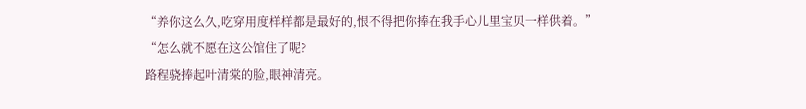“养你这么久,吃穿用度样样都是最好的,恨不得把你捧在我手心儿里宝贝一样供着。”
“怎么就不愿在这公馆住了呢?
路程骁捧起叶清棠的脸,眼神清亮。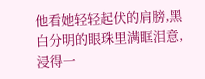他看她轻轻起伏的肩膀,黑白分明的眼珠里满眶泪意,浸得一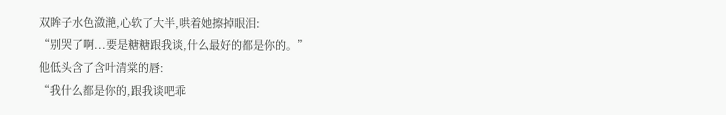双眸子水色潋滟,心软了大半,哄着她擦掉眼泪:
“别哭了啊...要是糖糖跟我谈,什么最好的都是你的。”
他低头含了含叶清棠的唇:
“我什么都是你的,跟我谈吧乖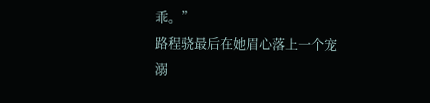乖。”
路程骁最后在她眉心落上一个宠溺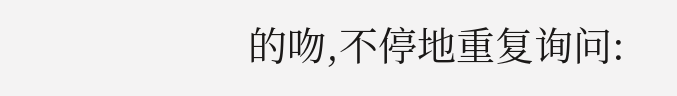的吻,不停地重复询问: